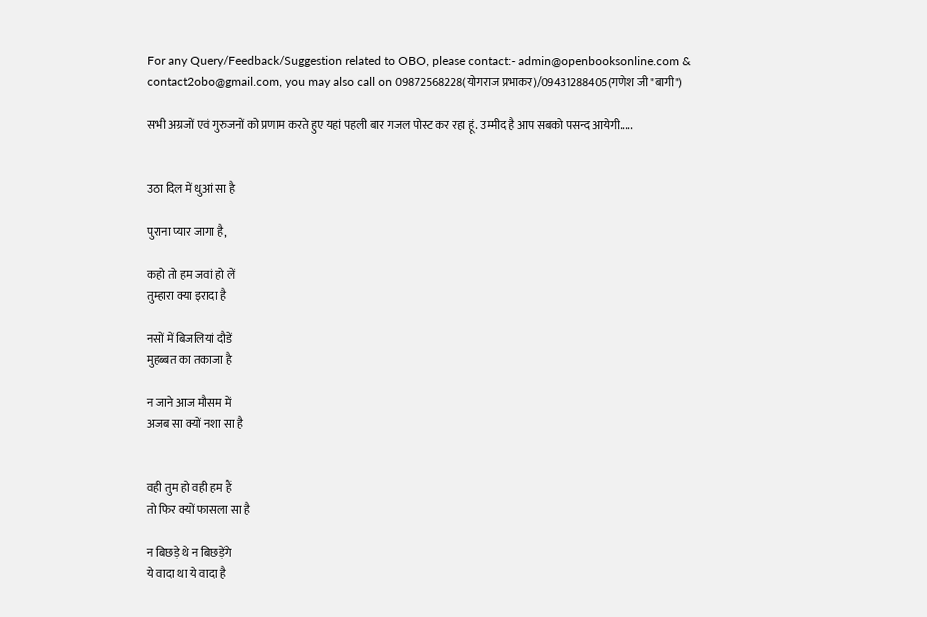For any Query/Feedback/Suggestion related to OBO, please contact:- admin@openbooksonline.com & contact2obo@gmail.com, you may also call on 09872568228(योगराज प्रभाकर)/09431288405(गणेश जी "बागी")

सभी अग्रजों एवं गुरुजनों को प्रणाम करते हुए यहां पहली बार गजल पोस्ट कर रहा हूं. उम्मीद है आप सबको पसन्द आयेगी.....


उठा दिल में धुआं सा है

पुराना प्यार जागा है,

कहो तो हम जवां हो लें
तुम्हारा क्या इरादा है

नसों में बिजलियां दौडें
मुहब्बत का तकाजा है

न जाने आज मौसम में
अजब सा क्यों नशा सा है


वही तुम हो वही हम हैं
तो फिर क्यों फासला सा है

न बिछड़े थे न बिछड़ेंगे
ये वादा था ये वादा है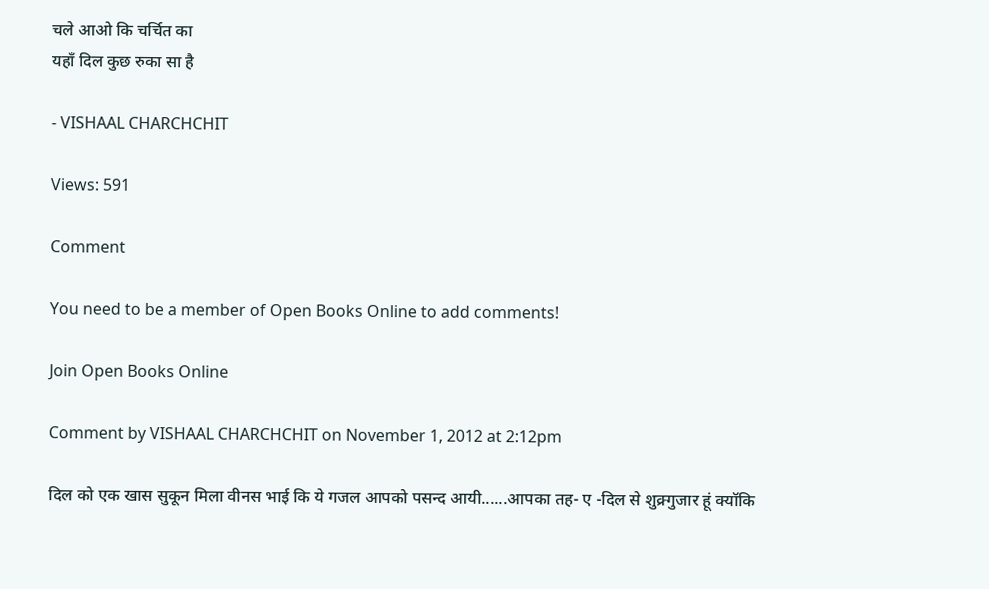चले आओ कि चर्चित का
यहाँ दिल कुछ रुका सा है

- VISHAAL CHARCHCHIT

Views: 591

Comment

You need to be a member of Open Books Online to add comments!

Join Open Books Online

Comment by VISHAAL CHARCHCHIT on November 1, 2012 at 2:12pm

दिल को एक खास सुकून मिला वीनस भाई कि ये गजल आपको पसन्द आयी......आपका तह- ए -दिल से शुक्र्गुजार हूं क्यॉकि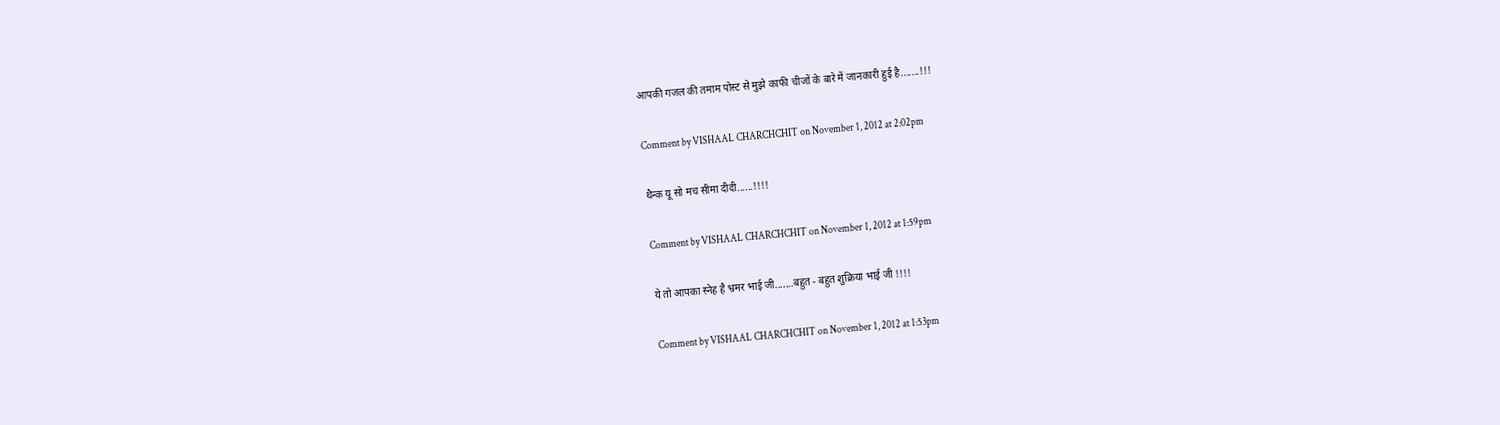आपकी गजल की तमाम पोस्ट से मुझे काफी चीजों के बारे में जानकारी हुई है.......!!!

Comment by VISHAAL CHARCHCHIT on November 1, 2012 at 2:02pm

थैन्क यू सो मच सीमा दीदी......!!!!

Comment by VISHAAL CHARCHCHIT on November 1, 2012 at 1:59pm

ये तो आपका स्नेह है भ्रमर भाई जी.......बहुत - बहुत शुक्रिया भाई जी !!!!

Comment by VISHAAL CHARCHCHIT on November 1, 2012 at 1:53pm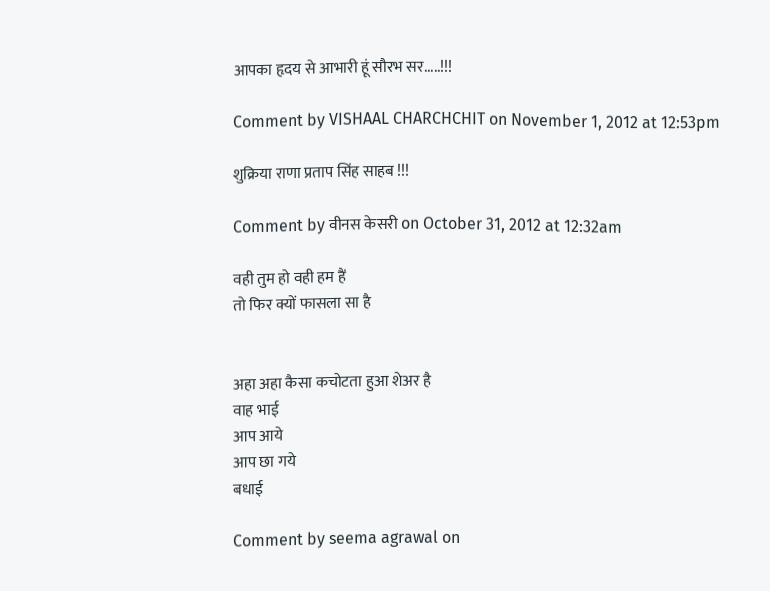आपका हृदय से आभारी हूं सौरभ सर.....!!!

Comment by VISHAAL CHARCHCHIT on November 1, 2012 at 12:53pm

शुक्रिया राणा प्रताप सिंह साहब !!!

Comment by वीनस केसरी on October 31, 2012 at 12:32am

वही तुम हो वही हम हैं
तो फिर क्यों फासला सा है


अहा अहा कैसा कचोटता हुआ शेअर है
वाह भाई
आप आये
आप छा गये
बधाई

Comment by seema agrawal on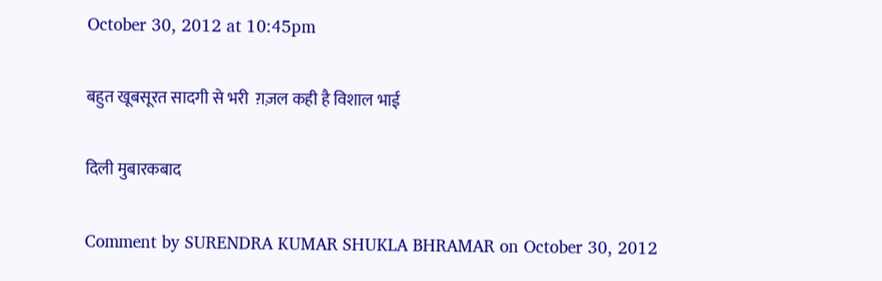October 30, 2012 at 10:45pm

बहुत खूबसूरत सादगी से भरी  ग़ज़ल कही है विशाल भाई

दिली मुबारकबाद

Comment by SURENDRA KUMAR SHUKLA BHRAMAR on October 30, 2012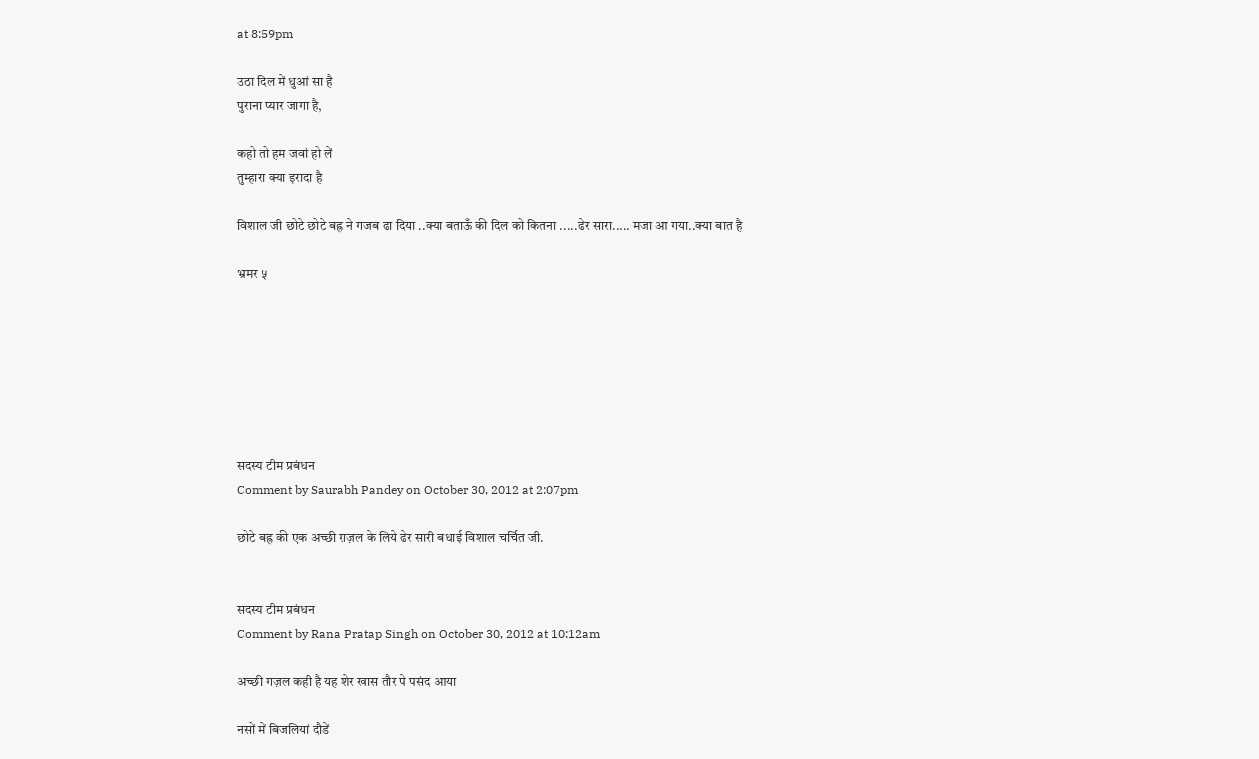at 8:59pm

उठा दिल में धुआं सा है
पुराना प्यार जागा है,

कहो तो हम जवां हो लें
तुम्हारा क्या इरादा है

विशाल जी छोटे छोटे बह्र ने गजब ढा दिया ..क्या बताऊँ की दिल को कितना .....ढेर सारा..... मजा आ गया..क्या बात है

भ्रमर ५







सदस्य टीम प्रबंधन
Comment by Saurabh Pandey on October 30, 2012 at 2:07pm

छोटे बह्र की एक अच्छी ग़ज़ल के लिये ढेर सारी बधाई विशाल चर्चित जी.


सदस्य टीम प्रबंधन
Comment by Rana Pratap Singh on October 30, 2012 at 10:12am

अच्छी गज़ल कही है यह शेर खास तौर पे पसंद आया

नसों में बिजलियां दौडें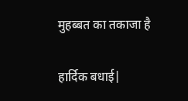मुहब्बत का तकाजा है

हार्दिक बधाई|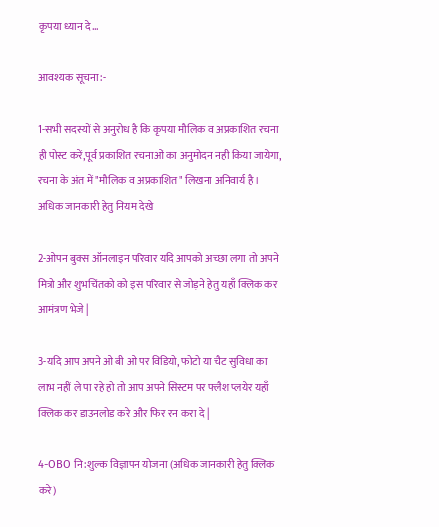कृपया ध्यान दे...

आवश्यक सूचना:-

1-सभी सदस्यों से अनुरोध है कि कृपया मौलिक व अप्रकाशित रचना ही पोस्ट करें,पूर्व प्रकाशित रचनाओं का अनुमोदन नही किया जायेगा, रचना के अंत में "मौलिक व अप्रकाशित" लिखना अनिवार्य है । अधिक जानकारी हेतु नियम देखे

2-ओपन बुक्स ऑनलाइन परिवार यदि आपको अच्छा लगा तो अपने मित्रो और शुभचिंतको को इस परिवार से जोड़ने हेतु यहाँ क्लिक कर आमंत्रण भेजे |

3-यदि आप अपने ओ बी ओ पर विडियो, फोटो या चैट सुविधा का लाभ नहीं ले पा रहे हो तो आप अपने सिस्टम पर फ्लैश प्लयेर यहाँ क्लिक कर डाउनलोड करे और फिर रन करा दे |

4-OBO नि:शुल्क विज्ञापन योजना (अधिक जानकारी हेतु क्लिक करे)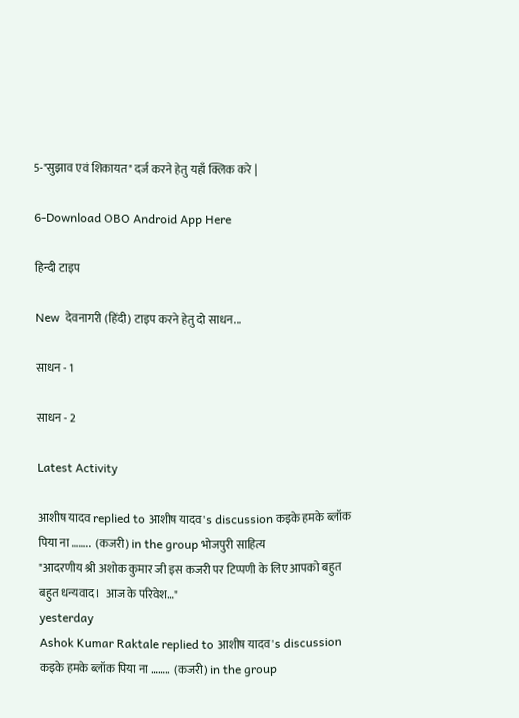5-"सुझाव एवं शिकायत" दर्ज करने हेतु यहाँ क्लिक करे |

6-Download OBO Android App Here

हिन्दी टाइप

New  देवनागरी (हिंदी) टाइप करने हेतु दो साधन...

साधन - 1

साधन - 2

Latest Activity

आशीष यादव replied to आशीष यादव's discussion कइके हमके ब्लॉक पिया ना ……..  (कजरी) in the group भोजपुरी साहित्य
"आदरणीय श्री अशोक कुमार जी इस कजरी पर टिप्पणी के लिए आपको बहुत बहुत धन्यवाद।  आज के परिवेश…"
yesterday
Ashok Kumar Raktale replied to आशीष यादव's discussion कइके हमके ब्लॉक पिया ना ……..  (कजरी) in the group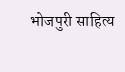भोजपुरी साहित्य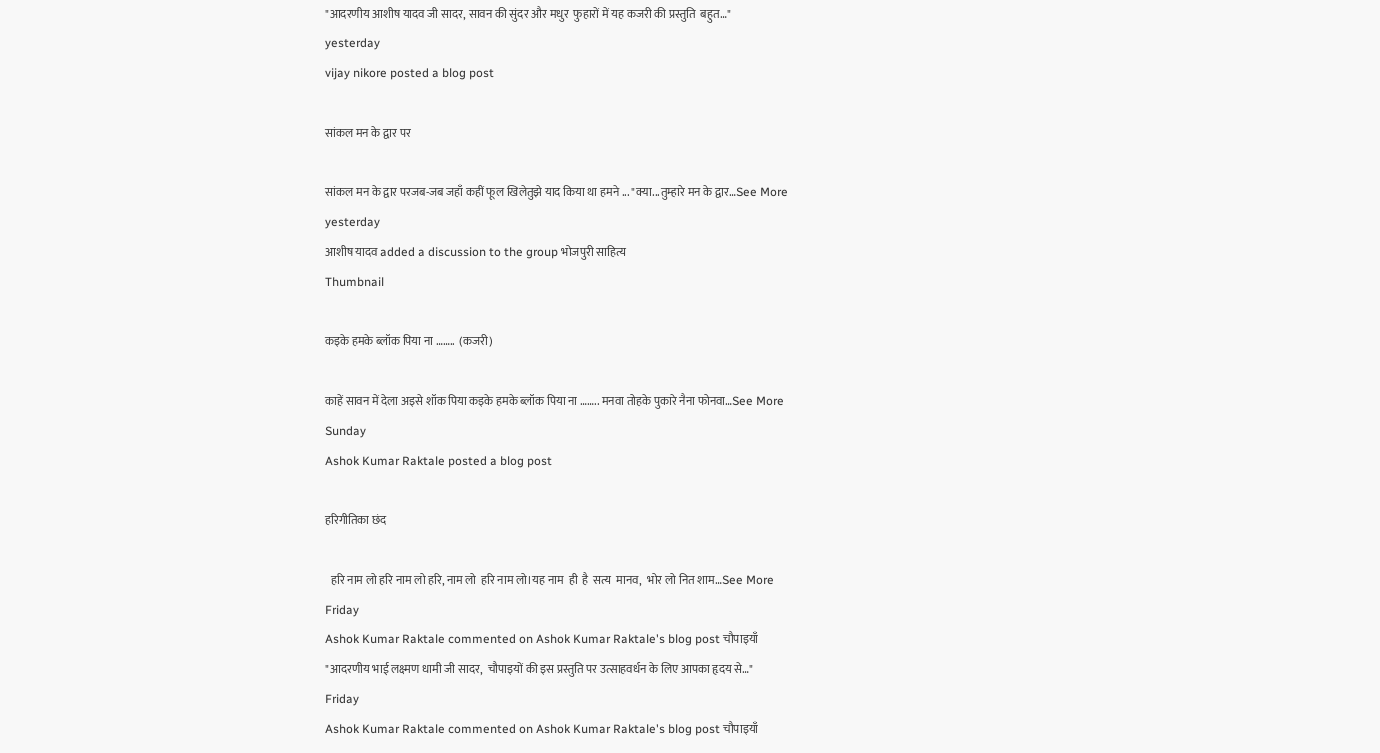"आदरणीय आशीष यादव जी सादर, सावन की सुंदर और मधुर  फुहारों में यह कजरी की प्रस्तुति  बहुत…"
yesterday
vijay nikore posted a blog post

सांकल मन के द्वार पर

सांकल मन के द्वार परजब-जब जहाँ कहीं फूल खिलेतुझे याद किया था हमने ... "क्या...तुम्हारे मन के द्वार…See More
yesterday
आशीष यादव added a discussion to the group भोजपुरी साहित्य
Thumbnail

कइके हमके ब्लॉक पिया ना ……..  (कजरी)

काहें सावन में देला अइसे शॉक पिया कइके हमके ब्लॉक पिया ना …….. मनवा तोहके पुकारे नैना फोनवा…See More
Sunday
Ashok Kumar Raktale posted a blog post

हरिगीतिका छंद

  हरि नाम लो हरि नाम लो हरि, नाम लो  हरि नाम लो।यह नाम  ही  है  सत्य  मानव,  भोर लो नित शाम…See More
Friday
Ashok Kumar Raktale commented on Ashok Kumar Raktale's blog post चौपाइयाँ
"आदरणीय भाई लक्ष्मण धामी जी सादर,  चौपाइयों की इस प्रस्तुति पर उत्साहवर्धन के लिए आपका हृदय से…"
Friday
Ashok Kumar Raktale commented on Ashok Kumar Raktale's blog post चौपाइयाँ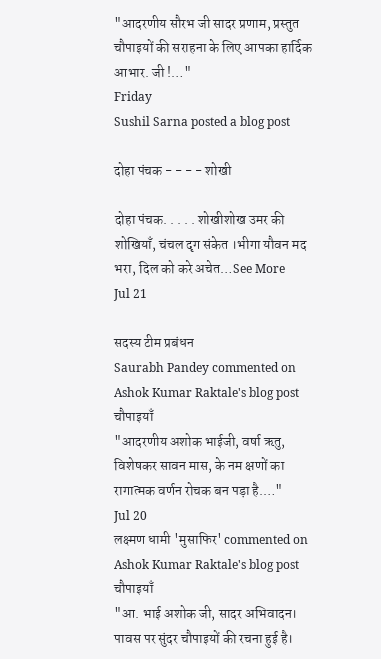"आदरणीय सौरभ जी सादर प्रणाम, प्रस्तुत चौपाइयों की सराहना के लिए आपका हार्दिक आभार. जी !…"
Friday
Sushil Sarna posted a blog post

दोहा पंचक - - - - शोखी

दोहा पंचक. . . . . शोखीशोख उमर की शोखियाँ, चंचल दृग संकेत ।भीगा यौवन मद भरा, दिल को करे अचेत…See More
Jul 21

सदस्य टीम प्रबंधन
Saurabh Pandey commented on Ashok Kumar Raktale's blog post चौपाइयाँ
"आदरणीय अशोक भाईजी, वर्षा ऋतु, विशेषकर सावन मास, के नम क्षणों का रागात्मक वर्णन रोचक बन पड़ा है.…"
Jul 20
लक्ष्मण धामी 'मुसाफिर' commented on Ashok Kumar Raktale's blog post चौपाइयाँ
"आ. भाई अशोक जी, सादर अभिवादन। पावस पर सुंदर चौपाइयों की रचना हुई है।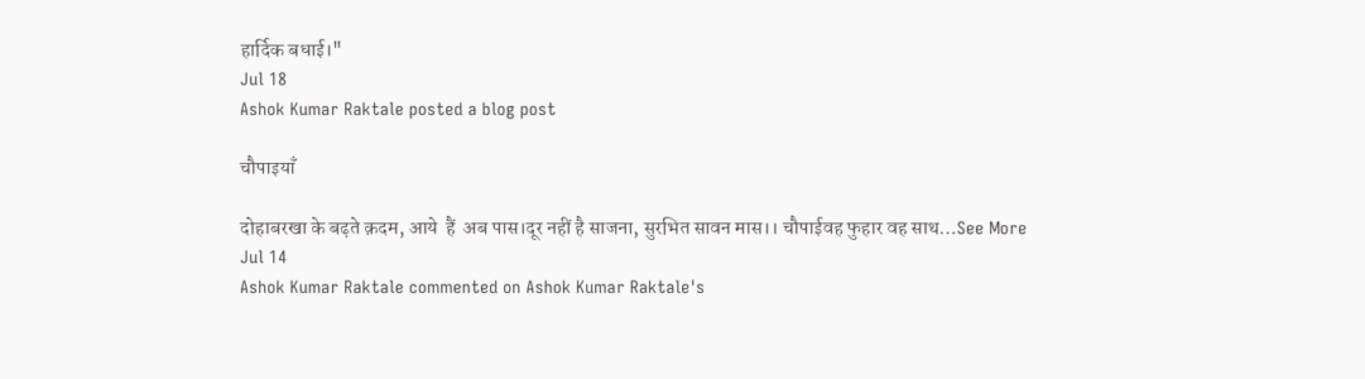हार्दिक बधाई।"
Jul 18
Ashok Kumar Raktale posted a blog post

चौपाइयाँ

दोहाबरखा के बढ़ते क़दम, आये  हैं  अब पास।दूर नहीं है साजना, सुरभित सावन मास।। चौपाईवह फुहार वह साथ…See More
Jul 14
Ashok Kumar Raktale commented on Ashok Kumar Raktale's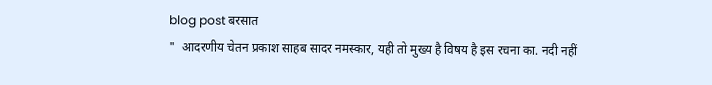blog post बरसात
"  आदरणीय चेतन प्रकाश साहब सादर नमस्कार, यही तो मुख्य है विषय है इस रचना का. नदी नहीं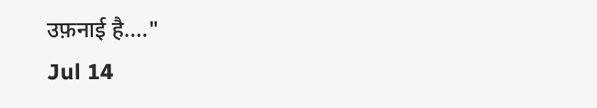उफ़नाई है.…"
Jul 14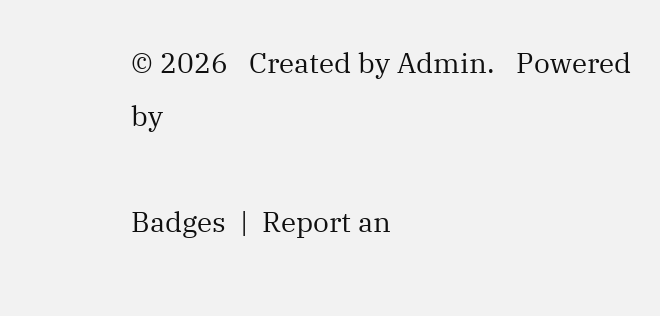© 2026   Created by Admin.   Powered by

Badges  |  Report an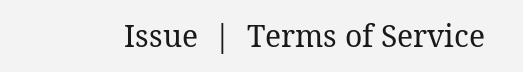Issue  |  Terms of Service